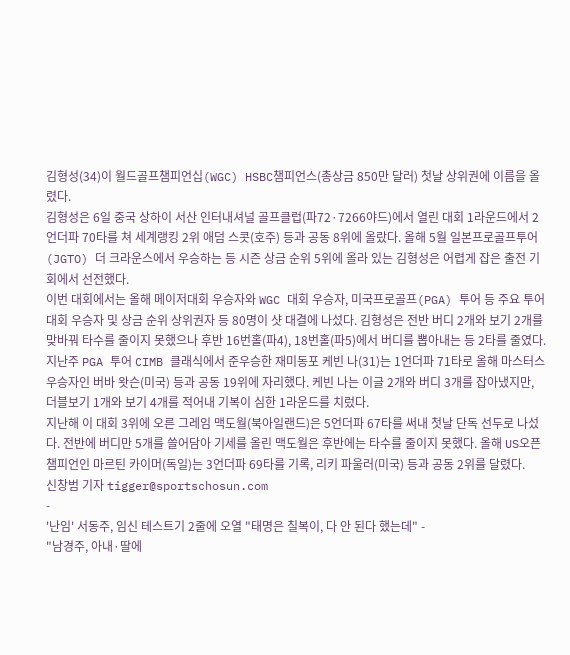김형성(34)이 월드골프챔피언십(WGC) HSBC챔피언스(총상금 850만 달러) 첫날 상위권에 이름을 올렸다.
김형성은 6일 중국 상하이 서산 인터내셔널 골프클럽(파72·7266야드)에서 열린 대회 1라운드에서 2언더파 70타를 쳐 세계랭킹 2위 애덤 스콧(호주) 등과 공동 8위에 올랐다. 올해 5월 일본프로골프투어(JGTO) 더 크라운스에서 우승하는 등 시즌 상금 순위 5위에 올라 있는 김형성은 어렵게 잡은 출전 기회에서 선전했다.
이번 대회에서는 올해 메이저대회 우승자와 WGC 대회 우승자, 미국프로골프(PGA) 투어 등 주요 투어 대회 우승자 및 상금 순위 상위권자 등 80명이 샷 대결에 나섰다. 김형성은 전반 버디 2개와 보기 2개를 맞바꿔 타수를 줄이지 못했으나 후반 16번홀(파4), 18번홀(파5)에서 버디를 뽑아내는 등 2타를 줄였다.
지난주 PGA 투어 CIMB 클래식에서 준우승한 재미동포 케빈 나(31)는 1언더파 71타로 올해 마스터스 우승자인 버바 왓슨(미국) 등과 공동 19위에 자리했다. 케빈 나는 이글 2개와 버디 3개를 잡아냈지만, 더블보기 1개와 보기 4개를 적어내 기복이 심한 1라운드를 치렀다.
지난해 이 대회 3위에 오른 그레임 맥도월(북아일랜드)은 5언더파 67타를 써내 첫날 단독 선두로 나섰다. 전반에 버디만 5개를 쓸어담아 기세를 올린 맥도월은 후반에는 타수를 줄이지 못했다. 올해 US오픈 챔피언인 마르틴 카이머(독일)는 3언더파 69타를 기록, 리키 파울러(미국) 등과 공동 2위를 달렸다.
신창범 기자 tigger@sportschosun.com
-
'난임' 서동주, 임신 테스트기 2줄에 오열 "태명은 칠복이, 다 안 된다 했는데" -
"남경주, 아내·딸에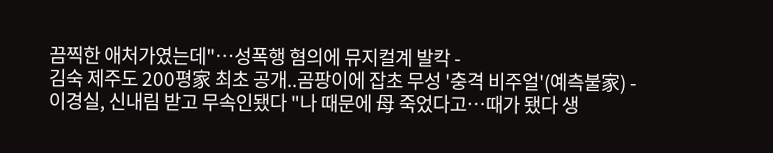끔찍한 애처가였는데"…성폭행 혐의에 뮤지컬계 발칵 -
김숙 제주도 200평家 최초 공개..곰팡이에 잡초 무성 '충격 비주얼'(예측불家) -
이경실, 신내림 받고 무속인됐다 "나 때문에 母 죽었다고…때가 됐다 생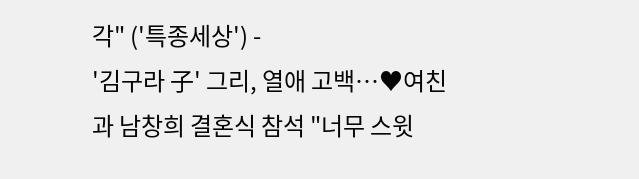각" ('특종세상') -
'김구라 子' 그리, 열애 고백…♥여친과 남창희 결혼식 참석 "너무 스윗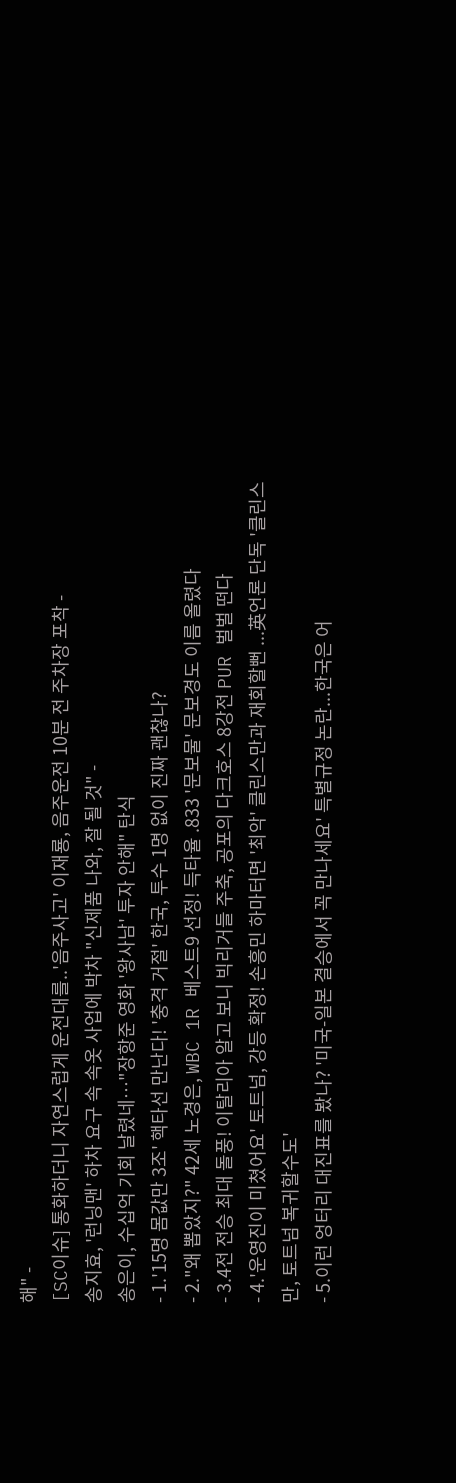해" -
[SC이슈] 통화하더니 자연스럽게 운전대를..'음주사고' 이재룡, 음주운전 10분 전 주차장 포착 -
송지효, '런닝맨' 하차 요구 속 속옷 사업에 박차 "신제품 나와, 잘 될 것" -
송은이, 수십억 기회 날렸네…"장항준 영화 '왕사남' 투자 안해" 탄식
- 1.'15명 몸값만 3조' 핵타선 만난다! '충격 거절' 한국, 투수 1명 없이 진짜 괜찮나?
- 2."왜 뽑았지?" 42세 노경은, WBC 1R 베스트9 선정! 득타율 .833 '문보물' 문보경도 이름 올렸다
- 3.4전 전승 최대 돌풍! 이탈리아 알고 보니 빅리거들 주축, 공포의 다크호스 8강전 PUR 벌벌 떤다
- 4.'운영진이 미쳤어요' 토트넘, 강등 확정! 손흥민 하마터면 '최악' 클린스만과 재회할뻔 ...英언론 단독 '클린스만, 토트넘 복귀할수도'
- 5.이런 엉터리 대진표를 봤나? '미국-일본 결승에서 꼭 만나세요' 특별규정 논란...한국은 어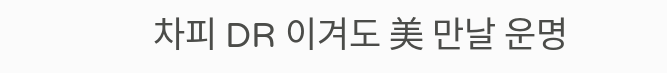차피 DR 이겨도 美 만날 운명